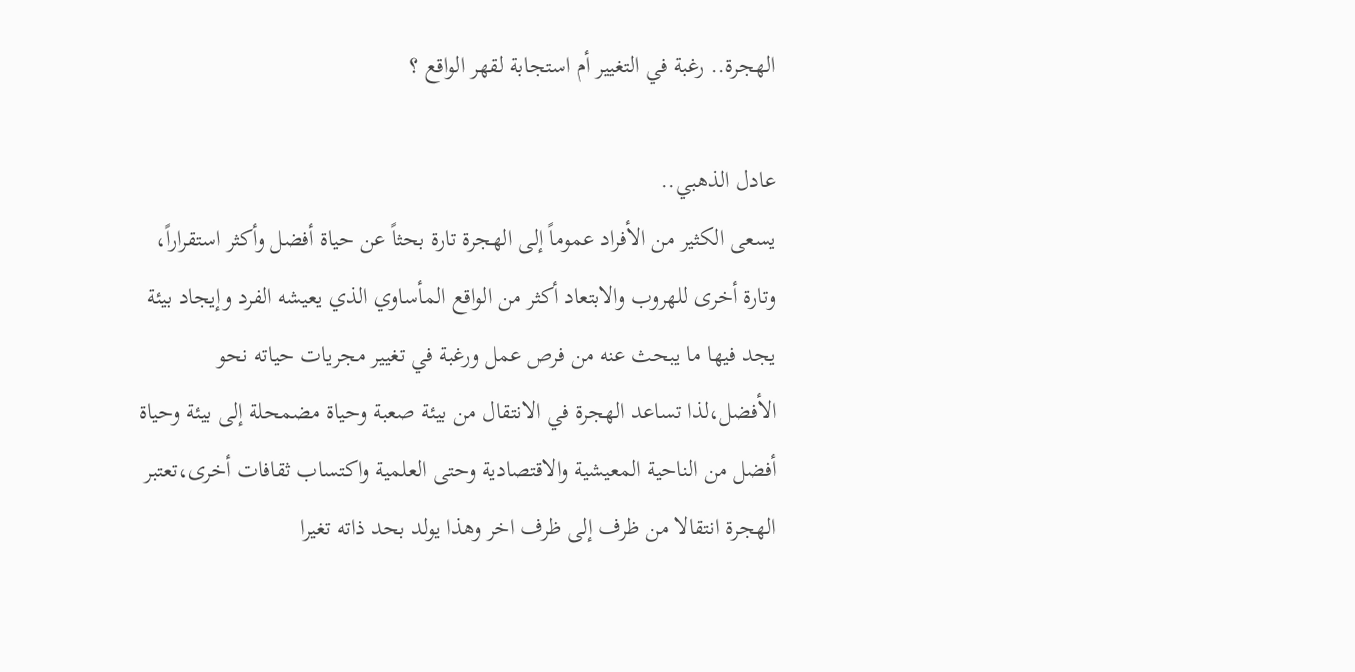الهجرة.. رغبة في التغيير أم استجابة لقهر الواقع ؟

عادل الذهبي..
يسعى الكثير من الأفراد عموماً إلى الهجرة تارة بحثاً عن حياة أفضل وأكثر استقراراً، وتارة أخرى للهروب والابتعاد أكثر من الواقع المأساوي الذي يعيشه الفرد وإيجاد بيئة يجد فيها ما يبحث عنه من فرص عمل ورغبة في تغيير مجريات حياته نحو الأفضل،لذا تساعد الهجرة في الانتقال من بيئة صعبة وحياة مضمحلة إلى بيئة وحياة أفضل من الناحية المعيشية والاقتصادية وحتى العلمية واكتساب ثقافات أخرى،تعتبر الهجرة انتقالا من ظرف إلى ظرف اخر وهذا يولد بحد ذاته تغيرا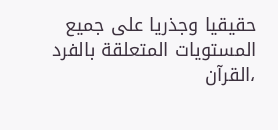حقيقيا وجذريا على جميع المستويات المتعلقة بالفرد ،القرآن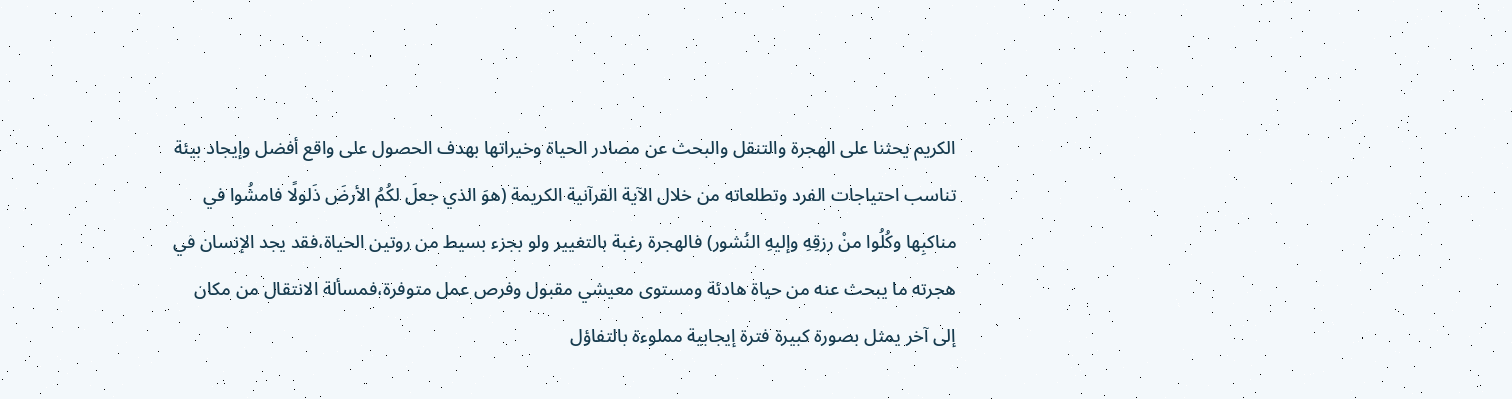الكريم يحثنا على الهجرة والتنقل والبحث عن مصادر الحياة وخيراتها بهدف الحصول على واقع أفضل وإيجاد بيئة تناسب احتياجات الفرد وتطلعاته من خلال الآية القرآنية الكريمة (هوَ الذي جعلَ لكُمُ الأرضَ ذَلولًا فامشُوا في مناكبِها وكُلُوا منْ رزقِهِ وإليهِ النُشور) فالهجرة رغبة بالتغيير ولو بجزء بسيط من روتين الحياة،فقد يجد الإنسان في هجرته ما يبحث عنه من حياة هادئة ومستوى معيشي مقبول وفرص عمل متوفرة،فمسألة الانتقال من مكان إلى آخر يمثل بصورة كبيرة فترة إيجابية مملوءة بالتفاؤل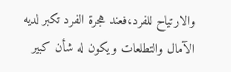والارتياح للفرد،فعند هجرة الفرد تكبر لديه الآمال والتطلعات ويكون له شأن كبير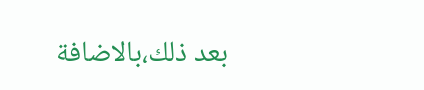بعد ذلك،بالاضافة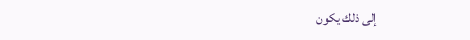إلى ذلك يكون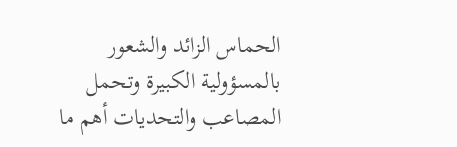الحماس الزائد والشعور بالمسؤولية الكبيرة وتحمل المصاعب والتحديات أهم ما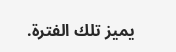يميز تلك الفترة.